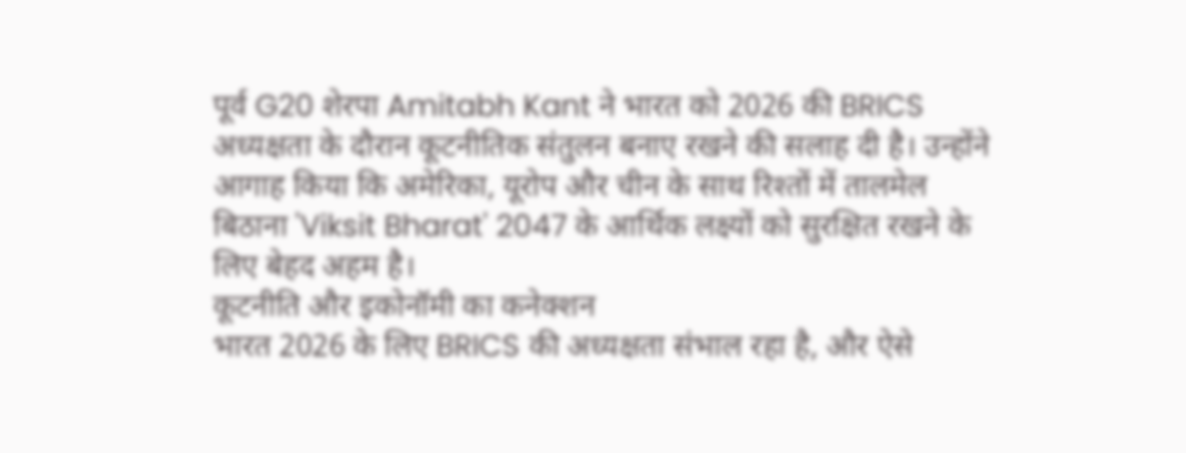पूर्व G20 शेरपा Amitabh Kant ने भारत को 2026 की BRICS अध्यक्षता के दौरान कूटनीतिक संतुलन बनाए रखने की सलाह दी है। उन्होंने आगाह किया कि अमेरिका, यूरोप और चीन के साथ रिश्तों में तालमेल बिठाना 'Viksit Bharat' 2047 के आर्थिक लक्ष्यों को सुरक्षित रखने के लिए बेहद अहम है।
कूटनीति और इकोनॉमी का कनेक्शन
भारत 2026 के लिए BRICS की अध्यक्षता संभाल रहा है, और ऐसे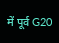में पूर्व G20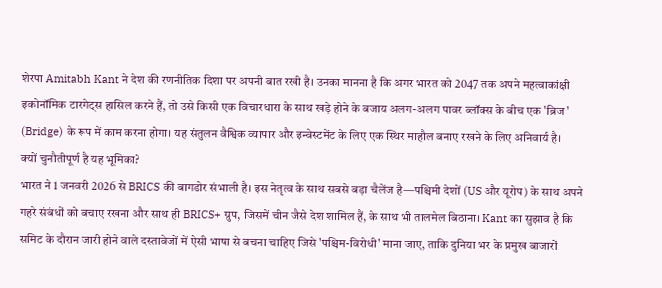शेरपा Amitabh Kant ने देश की रणनीतिक दिशा पर अपनी बात रखी है। उनका मानना है कि अगर भारत को 2047 तक अपने महत्वाकांक्षी इकोनॉमिक टारगेट्स हासिल करने हैं, तो उसे किसी एक विचारधारा के साथ खड़े होने के बजाय अलग-अलग पावर ब्लॉक्स के बीच एक 'ब्रिज' (Bridge) के रूप में काम करना होगा। यह संतुलन वैश्विक व्यापार और इन्वेस्टमेंट के लिए एक स्थिर माहौल बनाए रखने के लिए अनिवार्य है।
क्यों चुनौतीपूर्ण है यह भूमिका?
भारत ने 1 जनवरी 2026 से BRICS की बागडोर संभाली है। इस नेतृत्व के साथ सबसे बड़ा चैलेंज है—पश्चिमी देशों (US और यूरोप) के साथ अपने गहरे संबंधों को बचाए रखना और साथ ही BRICS+ ग्रुप, जिसमें चीन जैसे देश शामिल हैं, के साथ भी तालमेल बिठाना। Kant का सुझाव है कि समिट के दौरान जारी होने वाले दस्तावेजों में ऐसी भाषा से बचना चाहिए जिसे 'पश्चिम-विरोधी' माना जाए, ताकि दुनिया भर के प्रमुख बाजारों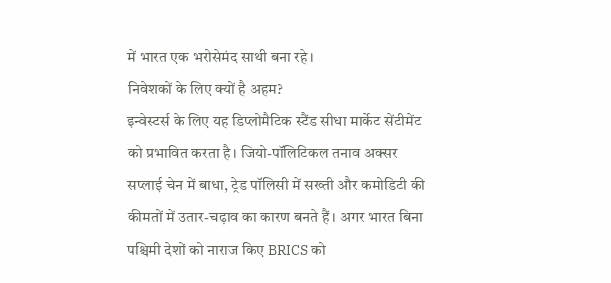में भारत एक भरोसेमंद साथी बना रहे।
निवेशकों के लिए क्यों है अहम?
इन्वेस्टर्स के लिए यह डिप्लोमैटिक स्टैंड सीधा मार्केट सेंटीमेंट को प्रभावित करता है। जियो-पॉलिटिकल तनाव अक्सर सप्लाई चेन में बाधा, ट्रेड पॉलिसी में सख्ती और कमोडिटी की कीमतों में उतार-चढ़ाव का कारण बनते हैं। अगर भारत बिना पश्चिमी देशों को नाराज किए BRICS को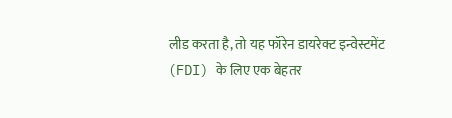लीड करता है, तो यह फॉरेन डायरेक्ट इन्वेस्टमेंट (FDI) के लिए एक बेहतर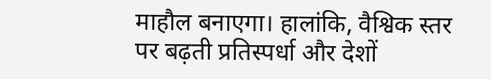माहौल बनाएगा। हालांकि, वैश्विक स्तर पर बढ़ती प्रतिस्पर्धा और देशों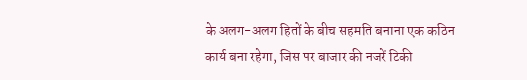के अलग-अलग हितों के बीच सहमति बनाना एक कठिन कार्य बना रहेगा, जिस पर बाजार की नजरें टिकी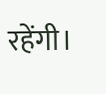रहेंगी।